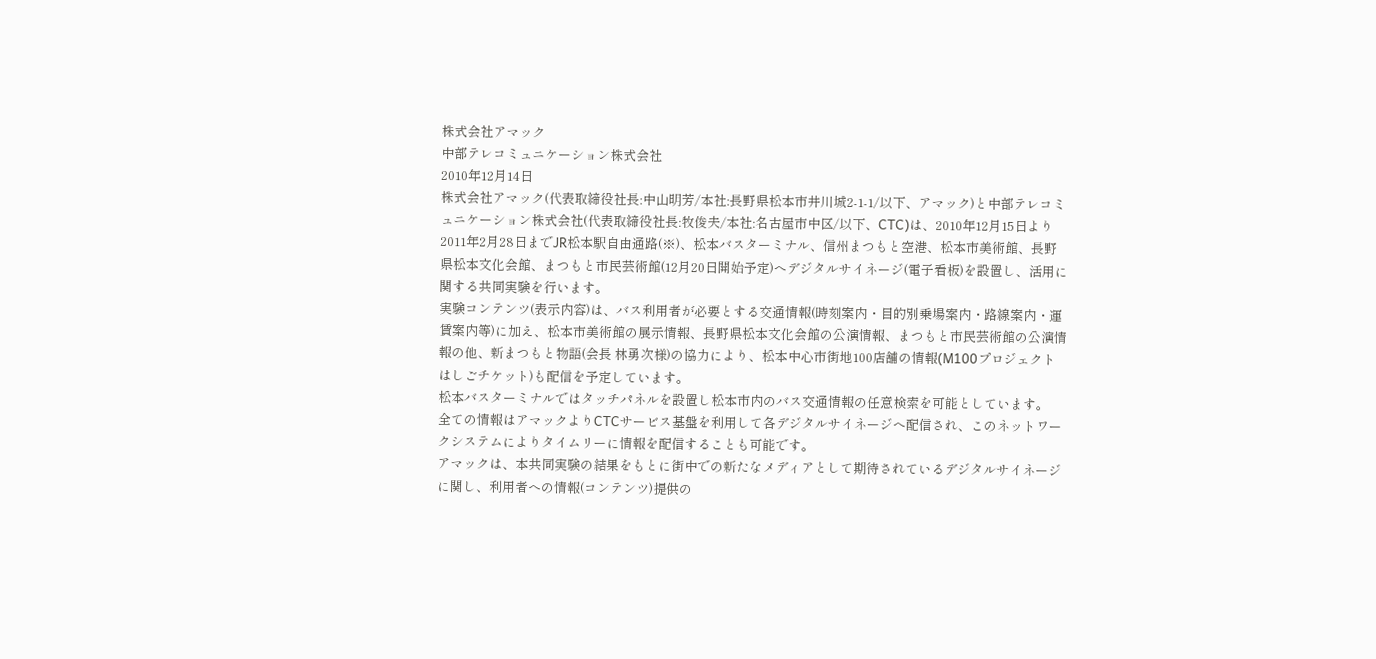株式会社アマック
中部テレコミュニケーション株式会社
2010年12月14日
株式会社アマック(代表取締役社長:中山明芳/本社:長野県松本市井川城2-1-1/以下、アマック)と中部テレコミュニケーション株式会社(代表取締役社長:牧俊夫/本社:名古屋市中区/以下、CTC)は、2010年12月15日より2011年2月28日までJR松本駅自由通路(※)、松本バスターミナル、信州まつもと空港、松本市美術館、長野県松本文化会館、まつもと市民芸術館(12月20日開始予定)へデジタルサイネージ(電子看板)を設置し、活用に関する共同実験を行います。
実験コンテンツ(表示内容)は、バス利用者が必要とする交通情報(時刻案内・目的別乗場案内・路線案内・運賃案内等)に加え、松本市美術館の展示情報、長野県松本文化会館の公演情報、まつもと市民芸術館の公演情報の他、新まつもと物語(会長 林勇次様)の協力により、松本中心市街地100店舗の情報(M100プロジェクトはしごチケット)も配信を予定しています。
松本バスターミナルではタッチパネルを設置し松本市内のバス交通情報の任意検索を可能としています。
全ての情報はアマックよりCTCサービス基盤を利用して各デジタルサイネージへ配信され、このネットワークシステムによりタイムリーに情報を配信することも可能です。
アマックは、本共同実験の結果をもとに街中での新たなメディアとして期待されているデジタルサイネージに関し、利用者への情報(コンテンツ)提供の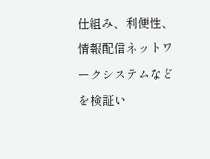仕組み、利便性、情報配信ネットワークシステムなどを検証い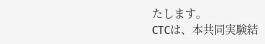たします。
CTCは、本共同実験結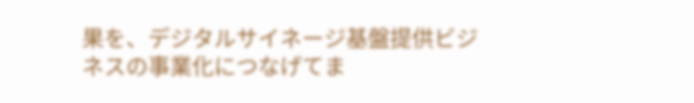果を、デジタルサイネージ基盤提供ビジネスの事業化につなげてま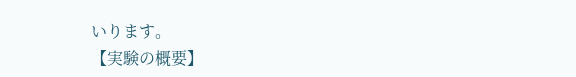いります。
【実験の概要】